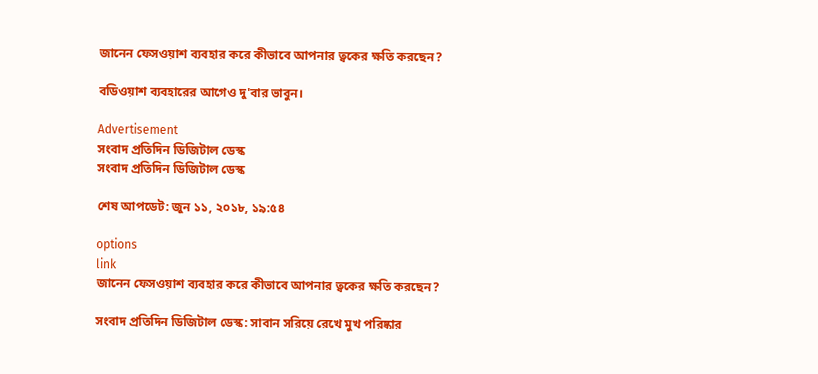জানেন ফেসওয়াশ ব্যবহার করে কীভাবে আপনার ত্বকের ক্ষতি করছেন?

বডিওয়াশ ব্যবহারের আগেও দু'বার ভাবুন।

Advertisement
সংবাদ প্রতিদিন ডিজিটাল ডেস্ক
সংবাদ প্রতিদিন ডিজিটাল ডেস্ক

শেষ আপডেট: জুন ১১, ২০১৮, ১৯:৫৪

options
link
জানেন ফেসওয়াশ ব্যবহার করে কীভাবে আপনার ত্বকের ক্ষতি করছেন?

সংবাদ প্রতিদিন ডিজিটাল ডেস্ক: সাবান সরিয়ে রেখে মুখ পরিষ্কার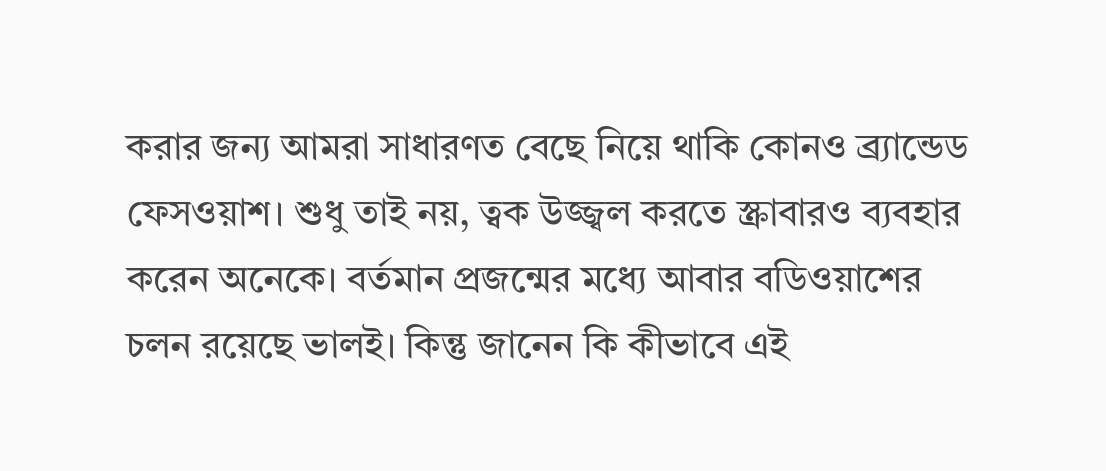করার জন্য আমরা সাধারণত বেছে নিয়ে থাকি কোনও ব্র্যান্ডেড ফেসওয়াশ। শুধু তাই নয়, ত্বক উজ্জ্বল করতে স্ক্রাবারও ব্যবহার করেন অনেকে। বর্তমান প্রজন্মের মধ্যে আবার বডিওয়াশের চলন রয়েছে ভালই। কিন্তু জানেন কি কীভাবে এই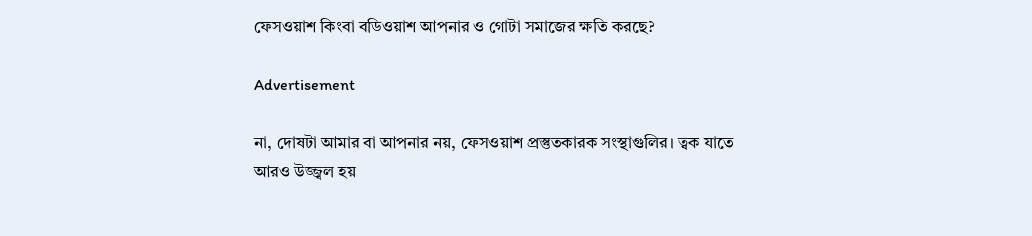ফেসওয়াশ কিংবা বডিওয়াশ আপনার ও গোটা সমাজের ক্ষতি করছে?

Advertisement

না, দোষটা আমার বা আপনার নয়, ফেসওয়াশ প্রস্তুতকারক সংস্থাগুলির। ত্বক যাতে আরও উজ্জ্বল হয়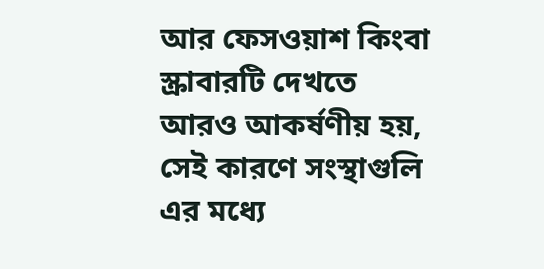আর ফেসওয়াশ কিংবা স্ক্রাবারটি দেখতে আরও আকর্ষণীয় হয়, সেই কারণে সংস্থাগুলি এর মধ্যে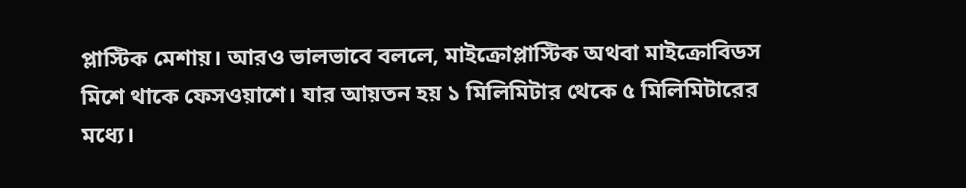প্লাস্টিক মেশায়। আরও ভালভাবে বললে, মাইক্রোপ্লাস্টিক অথবা মাইক্রোবিডস মিশে থাকে ফেসওয়াশে। যার আয়তন হয় ১ মিলিমিটার থেকে ৫ মিলিমিটারের মধ্যে।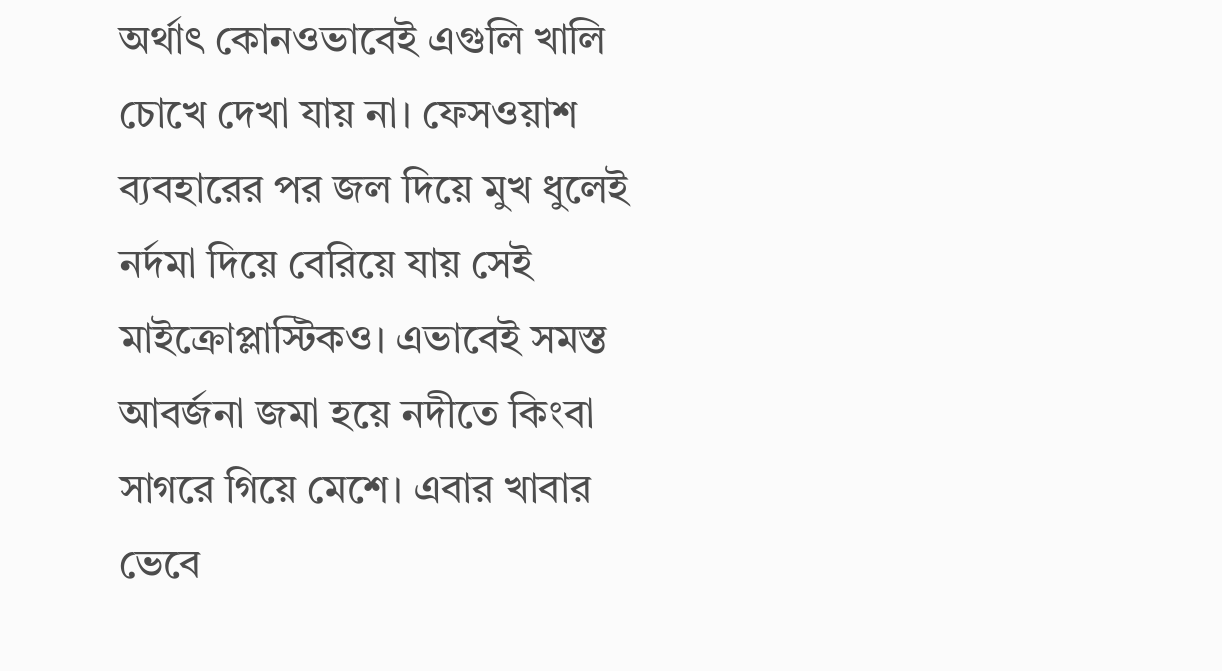অর্থাৎ কোনওভাবেই এগুলি খালি চোখে দেখা যায় না। ফেসওয়াশ ব্যবহারের পর জল দিয়ে মুখ ধুলেই নর্দমা দিয়ে বেরিয়ে যায় সেই মাইক্রোপ্লাস্টিকও। এভাবেই সমস্ত আবর্জনা জমা হয়ে নদীতে কিংবা সাগরে গিয়ে মেশে। এবার খাবার ভেবে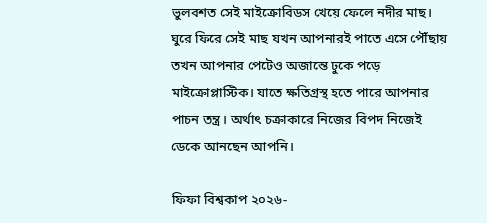ভুলবশত সেই মাইক্রোবিডস খেয়ে ফেলে নদীর মাছ। ঘুরে ফিরে সেই মাছ যখন আপনারই পাতে এসে পৌঁছায় তখন আপনার পেটেও অজান্তে ঢুকে পড়ে মাইক্রোপ্লাস্টিক। যাতে ক্ষতিগ্রস্থ হতে পারে আপনার পাচন তন্ত্র। অর্থাৎ চক্রাকারে নিজের বিপদ নিজেই ডেকে আনছেন আপনি।

ফিফা বিশ্বকাপ ২০২৬-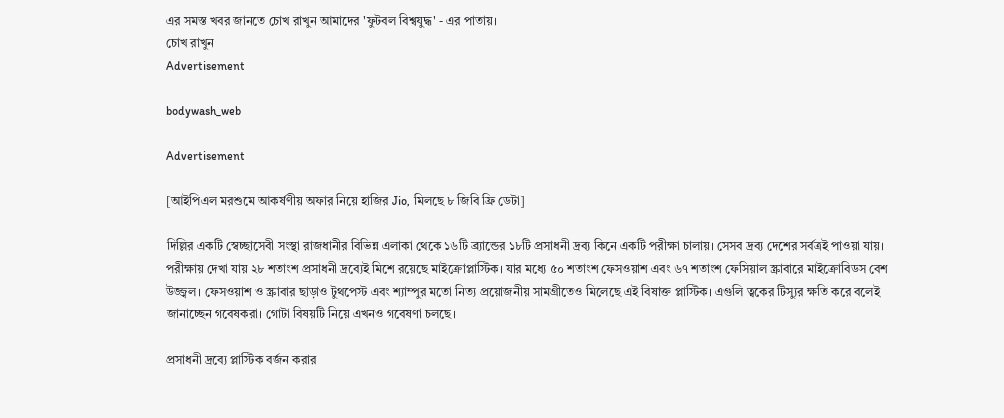এর সমস্ত খবর জানতে চোখ রাখুন আমাদের 'ফুটবল বিশ্বযুদ্ধ' - এর পাতায়।
চোখ রাখুন
Advertisement

bodywash_web

Advertisement

[আইপিএল মরশুমে আকর্ষণীয় অফার নিয়ে হাজির Jio, মিলছে ৮ জিবি ফ্রি ডেটা]

দিল্লির একটি স্বেচ্ছাসেবী সংস্থা রাজধানীর বিভিন্ন এলাকা থেকে ১৬টি ব্র্যান্ডের ১৮টি প্রসাধনী দ্রব্য কিনে একটি পরীক্ষা চালায়। সেসব দ্রব্য দেশের সর্বত্রই পাওয়া যায়। পরীক্ষায় দেখা যায় ২৮ শতাংশ প্রসাধনী দ্রব্যেই মিশে রয়েছে মাইক্রোপ্লাস্টিক। যার মধ্যে ৫০ শতাংশ ফেসওয়াশ এবং ৬৭ শতাংশ ফেসিয়াল স্ক্রাবারে মাইক্রোবিডস বেশ উজ্জ্বল। ফেসওয়াশ ও স্ক্রাবার ছাড়াও টুথপেস্ট এবং শ্যাম্পুর মতো নিত্য প্রয়োজনীয় সামগ্রীতেও মিলেছে এই বিষাক্ত প্লাস্টিক। এগুলি ত্বকের টিস্যুর ক্ষতি করে বলেই জানাচ্ছেন গবেষকরা। গোটা বিষয়টি নিয়ে এখনও গবেষণা চলছে।

প্রসাধনী দ্রব্যে প্লাস্টিক বর্জন করার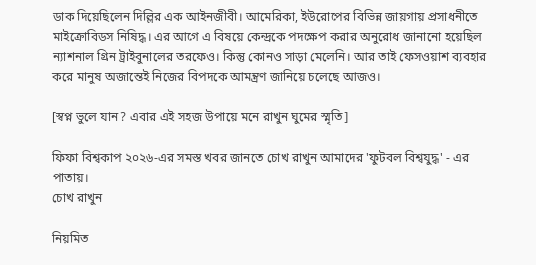ডাক দিয়েছিলেন দিল্লির এক আইনজীবী। আমেরিকা, ইউরোপের বিভিন্ন জায়গায় প্রসাধনীতে মাইক্রোবিডস নিষিদ্ধ। এর আগে এ বিষয়ে কেন্দ্রকে পদক্ষেপ করার অনুরোধ জানানো হয়েছিল ন্যাশনাল গ্রিন ট্রাইবুনালের তরফেও। কিন্তু কোনও সাড়া মেলেনি। আর তাই ফেসওয়াশ ব্যবহার করে মানুষ অজান্তেই নিজের বিপদকে আমন্ত্রণ জানিয়ে চলেছে আজও।

[স্বপ্ন ভুলে যান? এবার এই সহজ উপায়ে মনে রাখুন ঘুমের স্মৃতি]

ফিফা বিশ্বকাপ ২০২৬-এর সমস্ত খবর জানতে চোখ রাখুন আমাদের 'ফুটবল বিশ্বযুদ্ধ' - এর পাতায়।
চোখ রাখুন

নিয়মিত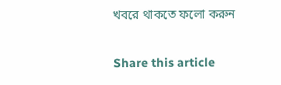খবরে থাকতে ফলো করুন

Share this article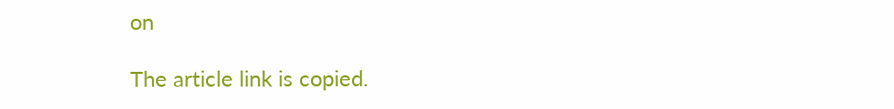on

The article link is copied.